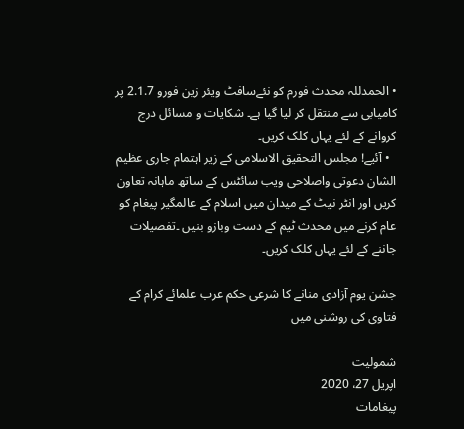• الحمدللہ محدث فورم کو نئےسافٹ ویئر زین فورو 2.1.7 پر کامیابی سے منتقل کر لیا گیا ہے۔ شکایات و مسائل درج کروانے کے لئے یہاں کلک کریں۔
  • آئیے! مجلس التحقیق الاسلامی کے زیر اہتمام جاری عظیم الشان دعوتی واصلاحی ویب سائٹس کے ساتھ ماہانہ تعاون کریں اور انٹر نیٹ کے میدان میں اسلام کے عالمگیر پیغام کو عام کرنے میں محدث ٹیم کے دست وبازو بنیں ۔تفصیلات جاننے کے لئے یہاں کلک کریں۔

جشن یوم آزادی منانے کا شرعی حکم عرب علمائے کرام کے فتاوی کی روشنی میں

شمولیت
اپریل 27، 2020
پیغامات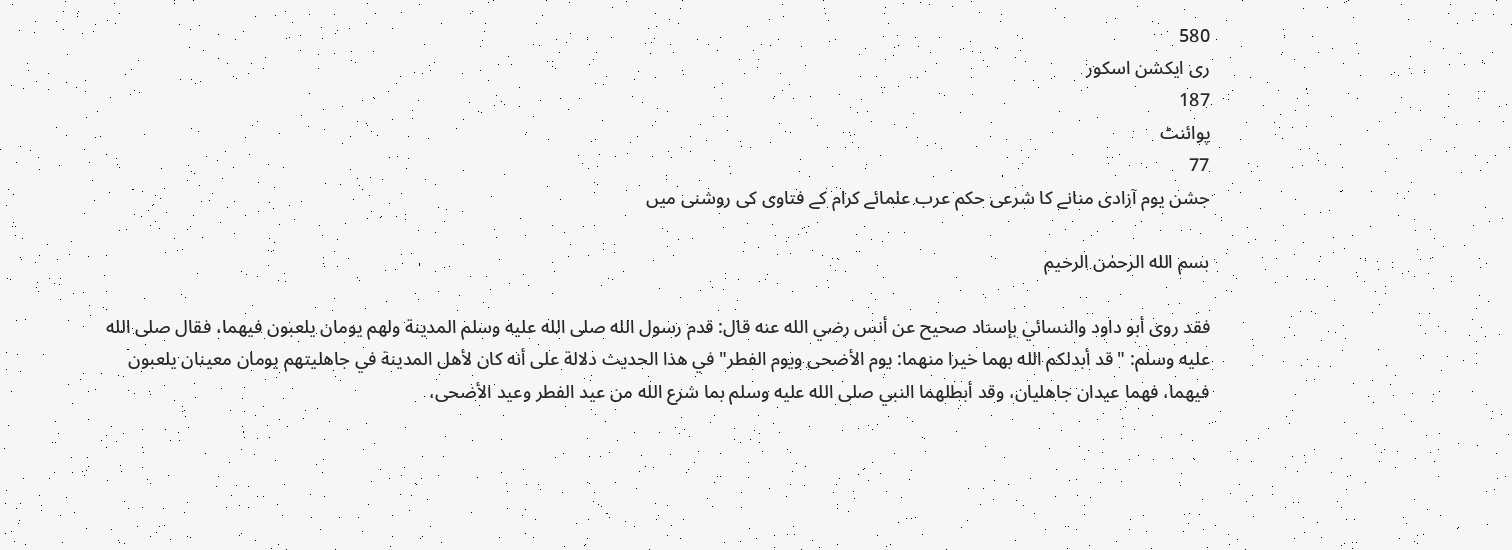580
ری ایکشن اسکور
187
پوائنٹ
77
جشن یوم آزادی منانے کا شرعی حکم عرب علمائے کرام کے فتاوی کی روشنی میں

بسم الله الرحمٰن الرحیم

فقد روى أبو داود والنسائي بإسناد صحيح عن أنس رضي الله عنه قال: قدم رسول الله صلى الله عليه وسلم المدينة ولهم يومان يلعبون فيهما، فقال صلى الله عليه وسلم: "قد أبدلكم الله بهما خيرا منهما: يوم الأضحى ويوم الفطر" في هذا الحديث دلالة على أنه كان لأهل المدينة في جاهليتهم يومان معينان يلعبون فيهما، فهما عيدان جاهليان، وقد أبطلهما النبي صلى الله عليه وسلم بما شرع الله من عيد الفطر وعيد الأضحى،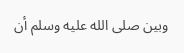وبين صلى الله عليه وسلم أن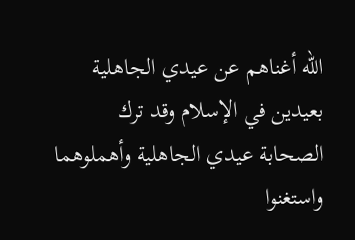الله أغناهم عن عيدي الجاهلية بعيدين في الإسلام وقد ترك الصحابة عيدي الجاهلية وأهملوهما واستغنوا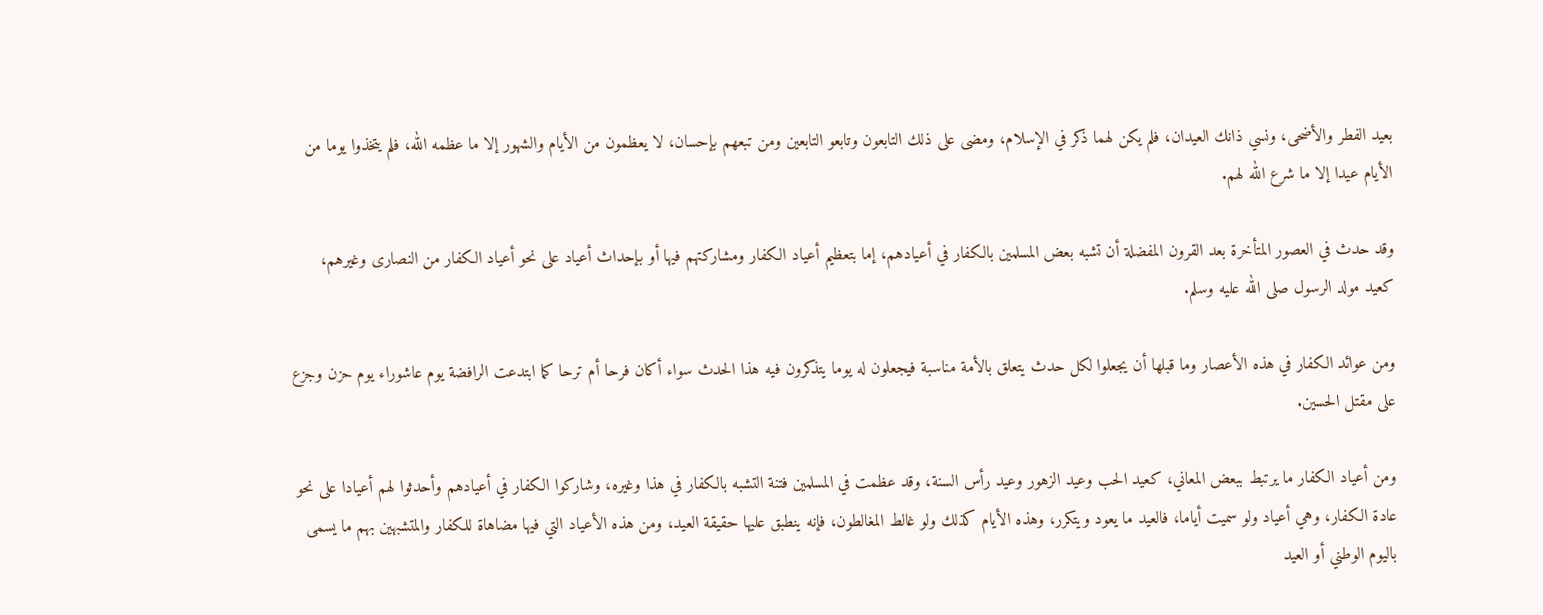بعيد الفطر والأضحى، ونسي ذانك العيدان، فلم يكن لهما ذكر في الإسلام، ومضى على ذلك التابعون وتابعو التابعين ومن تبعهم بإحسان، لا يعظمون من الأيام والشهور إلا ما عظمه الله، فلم يتخذوا يوما من الأيام عيدا إلا ما شرع الله لهم.

وقد حدث في العصور المتأخرة بعد القرون المفضلة أن تشبه بعض المسلمين بالكفار في أعيادهم، إما بتعظيم أعياد الكفار ومشاركتهم فيها أو بإحداث أعياد على نحو أعياد الكفار من النصارى وغيرهم، كعيد مولد الرسول صلى الله عليه وسلم.

ومن عوائد الكفار في هذه الأعصار وما قبلها أن يجعلوا لكل حدث يتعلق بالأمة مناسبة فيجعلون له يوما يتذكرون فيه هذا الحدث سواء أكان فرحا أم ترحا كما ابتدعت الرافضة يوم عاشوراء يوم حزن وجزع على مقتل الحسين.

ومن أعياد الكفار ما يرتبط ببعض المعاني، كعيد الحب وعيد الزهور وعيد رأس السنة، وقد عظمت في المسلمين فتنة التشبه بالكفار في هذا وغيره، وشاركوا الكفار في أعيادهم وأحدثوا لهم أعيادا على نحو عادة الكفار، وهي أعياد ولو سميت أياما، فالعيد ما يعود ويتكرر، وهذه الأيام كذلك ولو غالط المغالطون، فإنه ينطبق عليها حقيقة العيد، ومن هذه الأعياد التي فيها مضاهاة للكفار والمتشبهين بهم ما يسمى باليوم الوطني أو العيد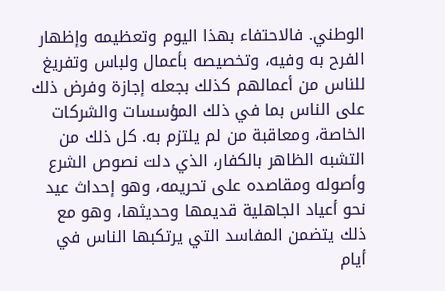الوطني. فالاحتفاء بهذا اليوم وتعظيمه وإظهار الفرح به وفيه، وتخصيصه بأعمال ولباس وتفريغ للناس من أعمالهم كذلك بجعله إجازة وفرض ذلك على الناس بما في ذلك المؤسسات والشركات الخاصة، ومعاقبة من لم يلتزم به. كل ذلك من التشبه الظاهر بالكفار، الذي دلت نصوص الشرع وأصوله ومقاصده على تحريمه، وهو إحداث عيد نحو أعياد الجاهلية قديمها وحديثها، وهو مع ذلك يتضمن المفاسد التي يرتكبها الناس في أيام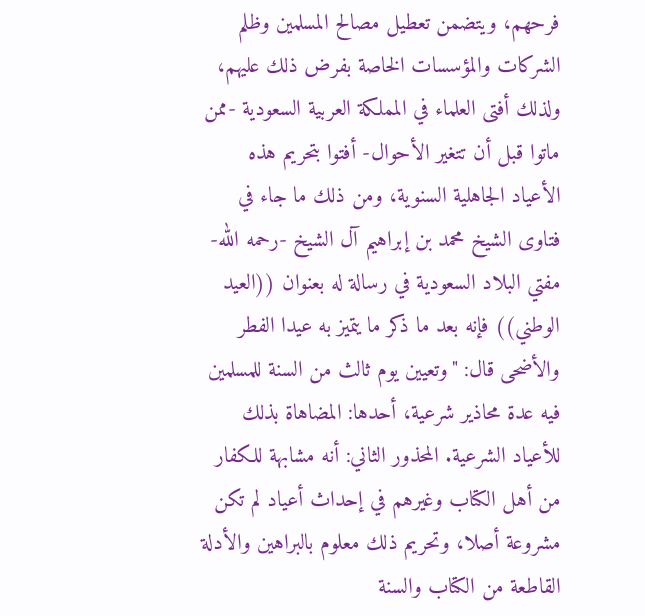فرحهم، ويتضمن تعطيل مصالح المسلمين وظلم الشركات والمؤسسات الخاصة بفرض ذلك عليهم، ولذلك أفتى العلماء في المملكة العربية السعودية -ممن ماتوا قبل أن تتغير الأحوال- أفتوا بتحريم هذه الأعياد الجاهلية السنوية، ومن ذلك ما جاء في فتاوى الشيخ محمد بن إبراهيم آل الشيخ -رحمه الله- مفتي البلاد السعودية في رسالة له بعنوان ((العيد الوطني)) فإنه بعد ما ذكر ما يتميز به عيدا الفطر والأضحى قال: "وتعيين يوم ثالث من السنة للمسلمين فيه عدة محاذير شرعية، أحدها: المضاهاة بذلك للأعياد الشرعية. المحذور الثاني: أنه مشابهة للكفار من أهل الكتاب وغيرهم في إحداث أعياد لم تكن مشروعة أصلا، وتحريم ذلك معلوم بالبراهين والأدلة القاطعة من الكتاب والسنة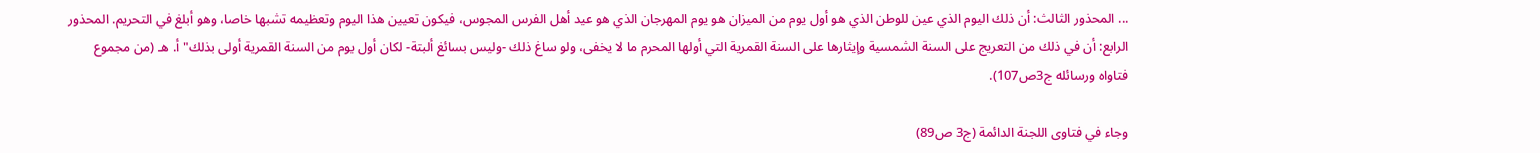... المحذور الثالث: أن ذلك اليوم الذي عين للوطن الذي هو أول يوم من الميزان هو يوم المهرجان الذي هو عيد أهل الفرس المجوس، فيكون تعيين هذا اليوم وتعظيمه تشبها خاصا، وهو أبلغ في التحريم. المحذور الرابع: أن في ذلك من التعريج على السنة الشمسية وإيثارها على السنة القمرية التي أولها المحرم ما لا يخفى، ولو ساغ ذلك -وليس بسائغ ألبتة- لكان أول يوم من السنة القمرية أولى بذلك" أ. هـ (من مجموع فتاواه ورسائله ج3ص107).

وجاء في فتاوى اللجنة الدائمة (ج3 ص89)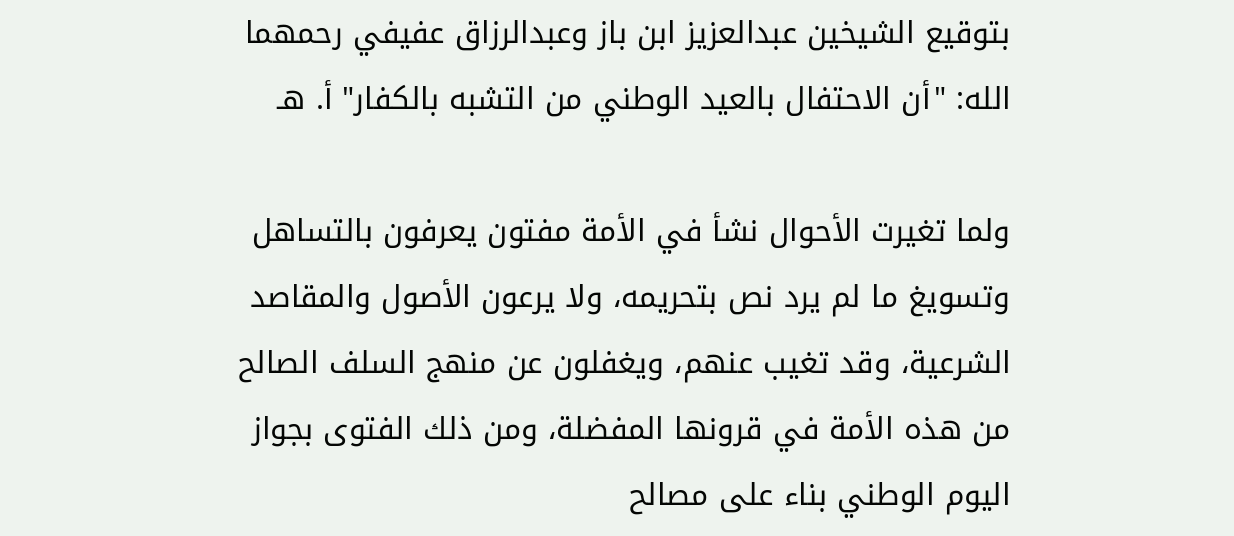بتوقيع الشيخين عبدالعزيز ابن باز وعبدالرزاق عفيفي رحمهما الله: "أن الاحتفال بالعيد الوطني من التشبه بالكفار" أ. هـ

ولما تغيرت الأحوال نشأ في الأمة مفتون يعرفون بالتساهل وتسويغ ما لم يرد نص بتحريمه، ولا يرعون الأصول والمقاصد الشرعية، وقد تغيب عنهم، ويغفلون عن منهج السلف الصالح من هذه الأمة في قرونها المفضلة، ومن ذلك الفتوى بجواز اليوم الوطني بناء على مصالح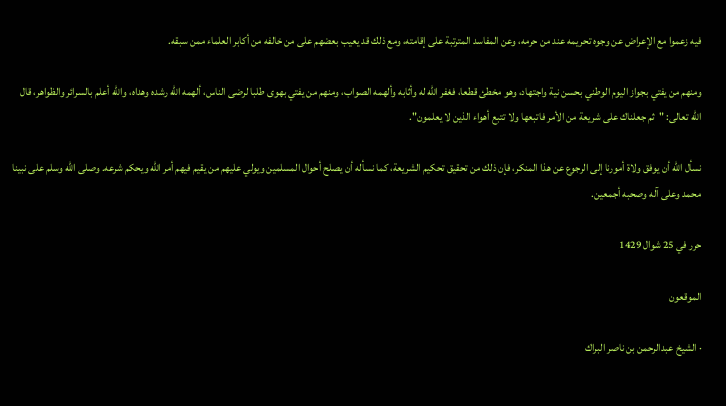فيه زعموا مع الإعراض عن وجوه تحريمه عند من حرمه، وعن المفاسد المترتبة على إقامته، ومع ذلك قد يعيب بعضهم على من خالفه من أكابر العلماء ممن سبقه.

ومنهم من يفتي بجواز اليوم الوطني بحسن نية واجتهاد، وهو مخطئ قطعا، فغفر الله له وأثابه وألهمه الصواب، ومنهم من يفتي بهوى طلبا لرضى الناس، ألهمه الله رشده وهداه، والله أعلم بالسرائر والظواهر، قال الله تعالى: "ثم جعلناك على شريعة من الأمر فاتبعها ولا تتبع أهواء الذين لا يعلمون".

نسأل الله أن يوفق ولاة أمورنا إلى الرجوع عن هذا المنكر، فإن ذلك من تحقيق تحكيم الشريعة، كما نسأله أن يصلح أحوال المسلمين ويولي عليهم من يقيم فيهم أمر الله ويحكم شرعه. وصلى الله وسلم على نبينا محمد وعلى آله وصحبه أجمعين.

حرر في 25 شوال 1429

الموقعون

· الشيخ عبدالرحمن بن ناصر البراك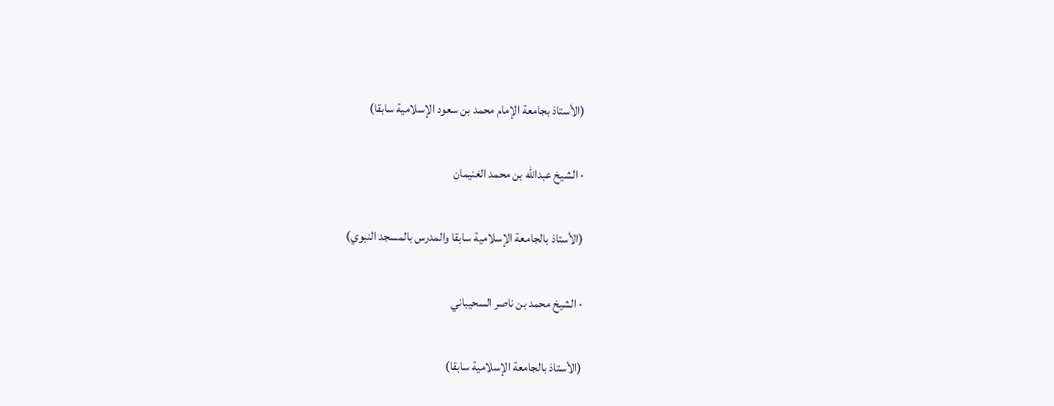(الأستاذ بجامعة الإمام محمد بن سعود الإسلامية سابقا)

· الشيخ عبدالله بن محمد الغنيمان

(الأستاذ بالجامعة الإسلامية سابقا والمدرس بالمسجد النبوي)

· الشيخ محمد بن ناصر السحيباني

(الأستاذ بالجامعة الإسلامية سابقا)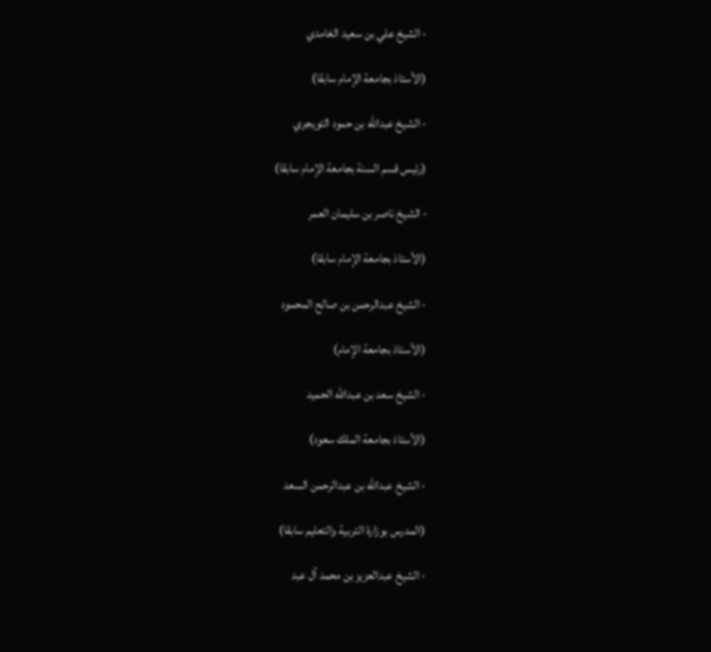· الشيخ علي بن سعيد الغامدي

(الأستاذ بجامعة الإمام سابقا)

· الشيخ عبدالله بن حمود التويجري

(رئيس قسم السنة بجامعة الإمام سابقا)

· الشيخ ناصر بن سليمان العمر

(الأستاذ بجامعة الإمام سابقا)

· الشيخ عبدالرحمن بن صالح المحمود

(الأستاذ بجامعة الإمام)

· الشيخ سعد بن عبدالله الحميد

(الأستاذ بجامعة الملك سعود)

· الشيخ عبدالله بن عبدالرحمن السعد

(المدرس بوزارة التربية والتعليم سابقا)

· الشيخ عبدالعزيز بن محمد آل عبد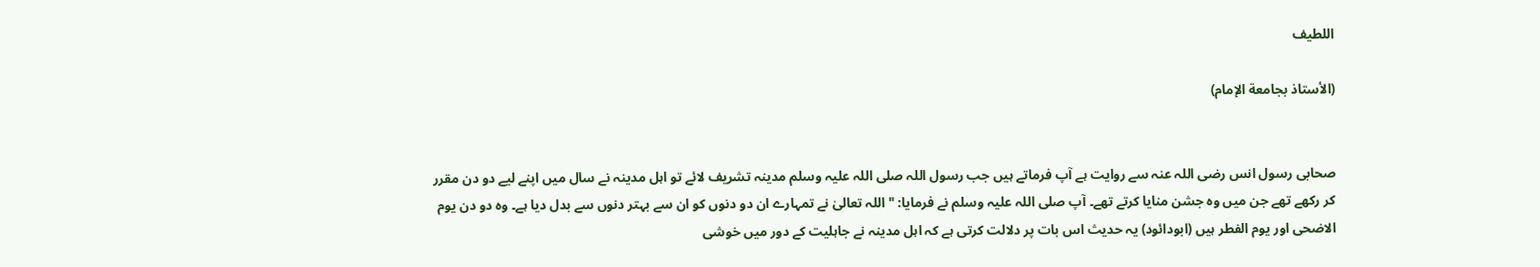اللطيف

(الأستاذ بجامعة الإمام)


صحابی رسول انس رضی اللہ عنہ سے روایت ہے آپ فرماتے ہیں جب رسول اللہ صلی اللہ علیہ وسلم مدینہ تشریف لائے تو اہل مدینہ نے سال میں اپنے لیے دو دن مقرر کر رکھے تھے جن میں وہ جشن منایا کرتے تھے۔ آپ صلی اللہ علیہ وسلم نے فرمایا: "اللہ تعالیٰ نے تمہارے ان دو دنوں کو ان سے بہتر دنوں سے بدل دیا ہے۔ وہ دو دن یوم الاضحی اور یوم الفطر ہیں (ابودائود) یہ حدیث اس بات پر دلالت کرتی ہے کہ اہل مدینہ نے جاہلیت کے دور میں خوشی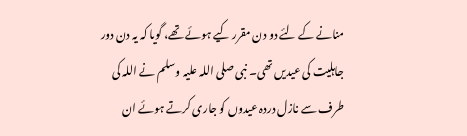منانے کے لئے دو دن مقرر کیے ہوئے تھے، گویا کہ یہ دن دور جاہلیت کی عیدیں تھی۔ نبی صلی اللہ علیہ وسلم نے اللہ کی طرف سے نازل دردہ عیدوں کو جاری کرتے ہوئے ان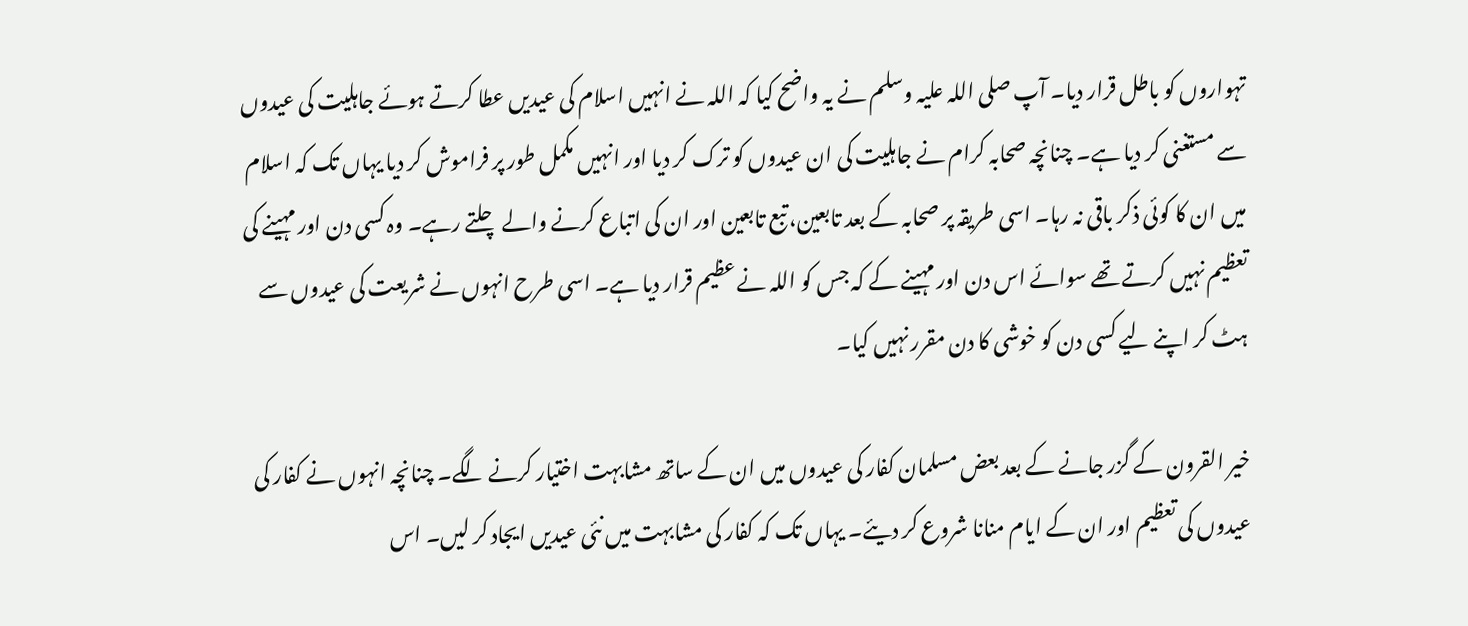تہواروں کو باطل قرار دیا۔ آپ صلی اللہ علیہ وسلم نے یہ واضح کیا کہ اللہ نے انہیں اسلام کی عیدیں عطا کرتے ہوئے جاہلیت کی عیدوں سے مستغنی کر دیا ہے۔ چنانچہ صحابہ کرام نے جاہلیت کی ان عیدوں کو ترک کر دیا اور انہیں مکمل طور پر فراموش کر دیا یہاں تک کہ اسلام میں ان کا کوئی ذکر باقی نہ رہا۔ اسی طریقہ پر صحابہ کے بعد تابعین، تبع تابعین اور ان کی اتباع کرنے والے چلتے رہے۔ وہ کسی دن اور مہینے کی تعظیم نہیں کرتے تھے سوائے اس دن اور مہینے کے کہ جس کو اللہ نے عظیم قرار دیا ہے۔ اسی طرح انہوں نے شریعت کی عیدوں سے ہٹ کر اپنے لیے کسی دن کو خوشی کا دن مقرر نہیں کیا۔

خیر القرون کے گزر جانے کے بعد بعض مسلمان کفار کی عیدوں میں ان کے ساتھ مشابہت اختیار کرنے لگے۔ چنانچہ انہوں نے کفار کی عیدوں کی تعظیم اور ان کے ایام منانا شروع کر دیئے۔ یہاں تک کہ کفار کی مشابہت میں نئی عیدیں ایجاد کر لیں۔ اس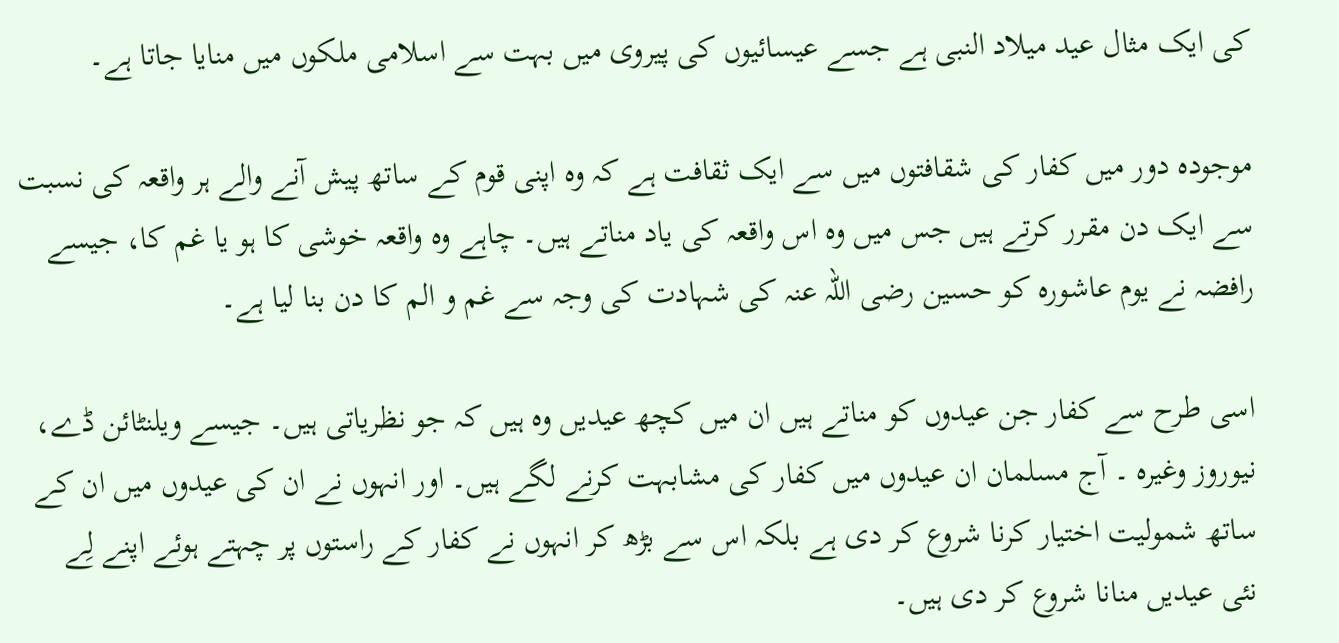کی ایک مثال عید میلاد النبی ہے جسے عیسائیوں کی پیروی میں بہت سے اسلامی ملکوں میں منایا جاتا ہے۔

موجودہ دور میں کفار کی شقافتوں میں سے ایک ثقافت ہے کہ وہ اپنی قوم کے ساتھ پیش آنے والے ہر واقعہ کی نسبت سے ایک دن مقرر کرتے ہیں جس میں وہ اس واقعہ کی یاد مناتے ہیں۔ چاہے وہ واقعہ خوشی کا ہو یا غم کا، جیسے رافضہ نے یوم عاشورہ کو حسین رضی اللہ عنہ کی شہادت کی وجہ سے غم و الم کا دن بنا لیا ہے۔

اسی طرح سے کفار جن عیدوں کو مناتے ہیں ان میں کچھ عیدیں وہ ہیں کہ جو نظریاتی ہیں۔ جیسے ویلنٹائن ڈے، نیوروز وغیرہ ۔ آج مسلمان ان عیدوں میں کفار کی مشابہت کرنے لگے ہیں۔ اور انہوں نے ان کی عیدوں میں ان کے ساتھ شمولیت اختیار کرنا شروع کر دی ہے بلکہ اس سے بڑھ کر انہوں نے کفار کے راستوں پر چہتے ہوئے اپنے لِے نئی عیدیں منانا شروع کر دی ہیں۔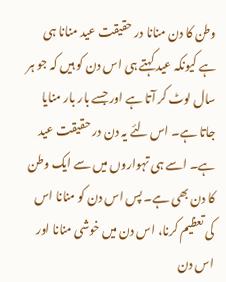وطن کا دن منانا در حقیقت عید منانا ہی ہے کیونکہ عید کہتے ہی اس دن کو ہیں کہ جو ہر سال لوٹ کر آتا ہے اور جسے بار بار منایا جاتا ہے۔ اس لئے یہ دن در حقیقت عید ہے۔ اسے ہی تہواروں میں سے ایک وطن کا دن بھی ہے۔ پس اس دن کو منانا اس کی تعظیم کرنا، اس دن میں خوشی منانا اور اس دن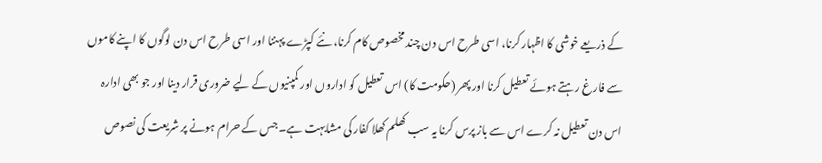کے ذریعے خوشی کا اظہار کرنا، اسی طرح اس دن چند مخصوص کام کرنا، نئے کپڑے پہننا اور اسی طرح اس دن لوگوں کا اپنے کاموں سے فارغ رہتے ہوئے تعطیل کرنا اور پھر (حکومت کا) اس تعطیل کو اداروں اور کمپنیوں کے لیے ضروری قرار دینا اور جو بھی ادارہ اس دن تعطیل نہ کرے اس سے باز پرس کرنا یہ سب کھلم کھلا کفار کی مشابہت ہے۔ جس کے حرام ہونے پر شریعت کی نصوص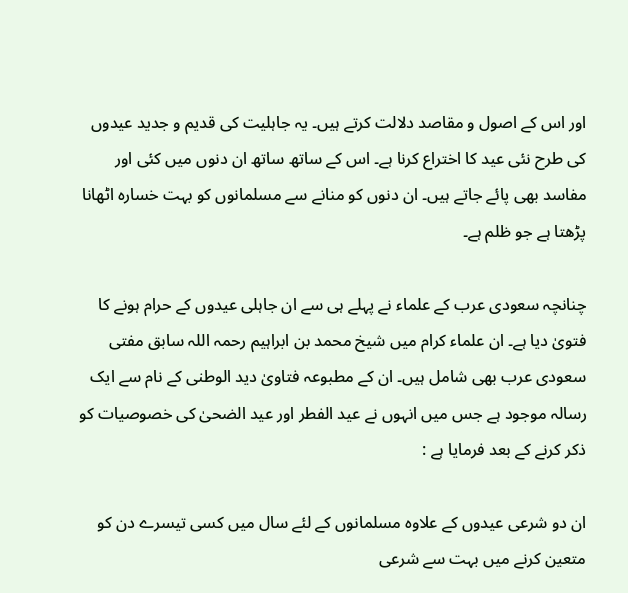اور اس کے اصول و مقاصد دلالت کرتے ہیں۔ یہ جاہلیت کی قدیم و جدید عیدوں کی طرح نئی عید کا اختراع کرنا ہے۔ اس کے ساتھ ساتھ ان دنوں میں کئی اور مفاسد بھی پائے جاتے ہیں۔ ان دنوں کو منانے سے مسلمانوں کو بہت خسارہ اٹھانا پڑھتا ہے جو ظلم ہے۔

چنانچہ سعودی عرب کے علماء نے پہلے ہی سے ان جاہلی عیدوں کے حرام ہونے کا فتویٰ دیا ہے۔ ان علماء کرام میں شیخ محمد بن ابراہیم رحمہ اللہ سابق مفتی سعودی عرب بھی شامل ہیں۔ ان کے مطبوعہ فتاویٰ دید الوطنی کے نام سے ایک رسالہ موجود ہے جس میں انہوں نے عید الفطر اور عید الضحیٰ کی خصوصیات کو ذکر کرنے کے بعد فرمایا ہے :

ان دو شرعی عیدوں کے علاوہ مسلمانوں کے لئے سال میں کسی تیسرے دن کو متعین کرنے میں بہت سے شرعی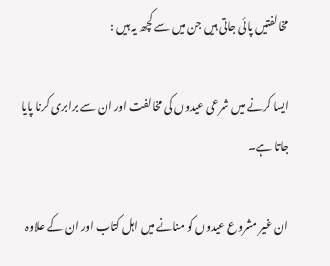مخالفتیں پائی جاتی ہیں جن میں سے کچھ یہ ہیں :

ایسا کرنے میں شرعی عیدوں کی مخالفت اور ان سے برابری کرنا پایا جاتا ہے۔

ان غیر مشروع عیدوں کو منانے میں اہل کتاب اور ان کے علاوہ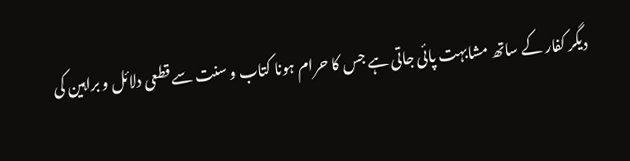دیگر کفار کے ساتھ مشابہت پائی جاتی ہے جس کا حرام ہونا کتاب و سنت سے قطعی دلائل و براہین کی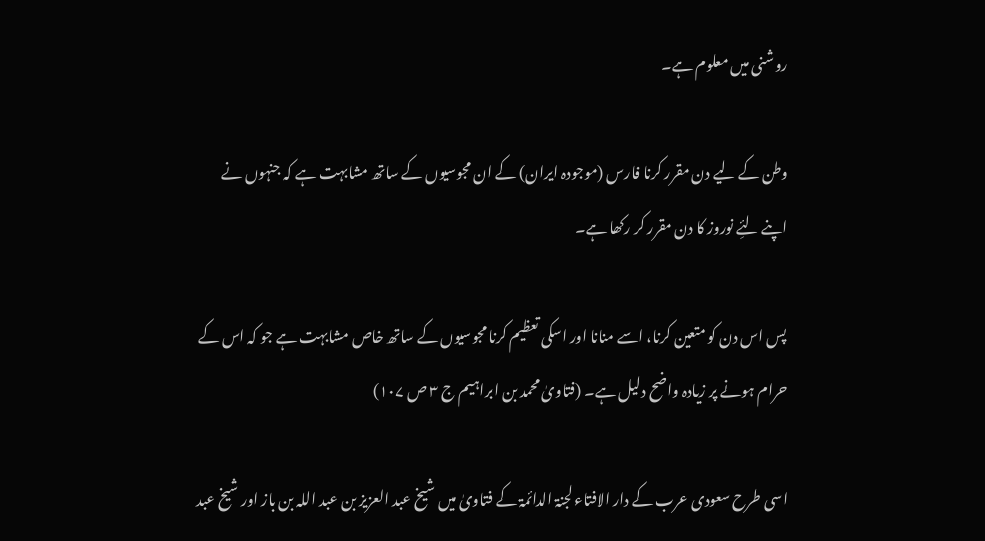روشنی میں معلوم ہے۔

وطن کے لیے دن مقرر کرنا فارس (موجودہ ایران) کے ان مجوسیوں کے ساتھ مشابہت ہے کہ جنہوں نے اپنے لئِے نوروز کا دن مقرر کر رکھا ہے۔

پس اس دن کو متعین کرنا، اسے منانا اور اسکی تعظیم کرنا مجوسیوں کے ساتھ خاص مشابہت ہے جو کہ اس کے حرام ہونے پر زیادہ واضح دلیل ہے۔ (فتاویٰ محمد بن ابراہیم ج ۳ ص ۱۰۷)

اسی طرح سعودی عرب کے دار الافتاء لجنۃ الدائمۃ کے فتاویٰ میں شیخ عبد العزیز بن عبد اللہ بن باز اور شیخ عبد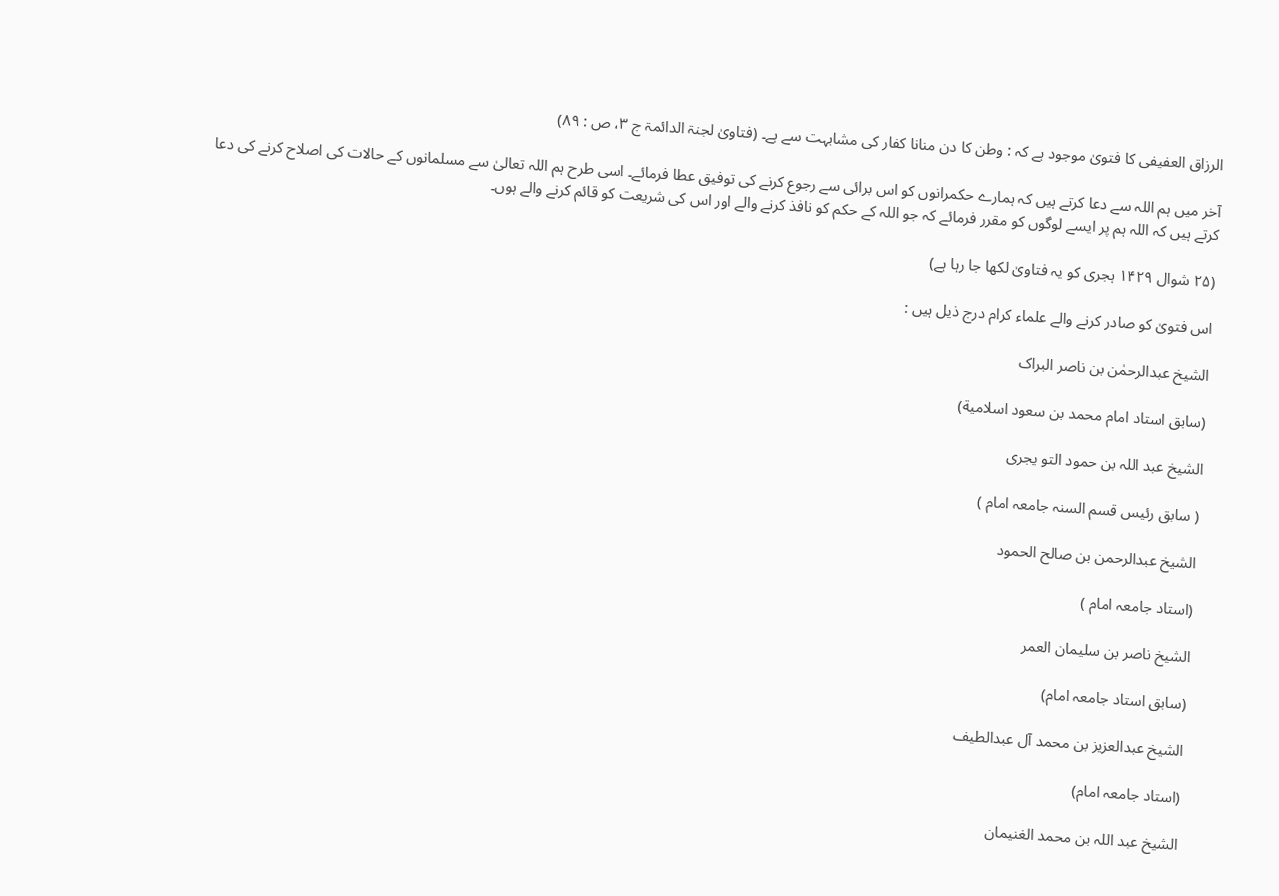الرزاق العفیفی کا فتویٰ موجود ہے کہ : وطن کا دن منانا کفار کی مشابہت سے ہے۔ (فتاویٰ لجنۃ الدائمۃ ج ۳، ص : ۸۹)

آخر میں ہم اللہ سے دعا کرتے ہیں کہ ہمارے حکمرانوں کو اس برائی سے رجوع کرنے کی توفیق عطا فرمائے۔ اسی طرح ہم اللہ تعالیٰ سے مسلمانوں کے حالات کی اصلاح کرنے کی دعا کرتے ہیں کہ اللہ ہم پر ایسے لوگوں کو مقرر فرمائے کہ جو اللہ کے حکم کو نافذ کرنے والے اور اس کی شریعت کو قائم کرنے والے ہوں۔

(۲۵ شوال ۱۴۲۹ ہجری کو یہ فتاویٰ لکھا جا رہا ہے)

اس فتویٰ کو صادر کرنے والے علماء کرام درج ذیل ہیں :

الشیخ عبدالرحمٰن بن ناصر البراک

(سابق استاد امام محمد بن سعود اسلامیة)

الشیخ عبد اللہ بن حمود التو یجری

( سابق رئیس قسم السنہ جامعہ امام )

الشیخ عبدالرحمن بن صالح الحمود

(استاد جامعہ امام )

الشیخ ناصر بن سلیمان العمر

(سابق استاد جامعہ امام)

الشیخ عبدالعزیز بن محمد آل عبدالطیف

(استاد جامعہ امام)

الشیخ عبد اللہ بن محمد الغنیمان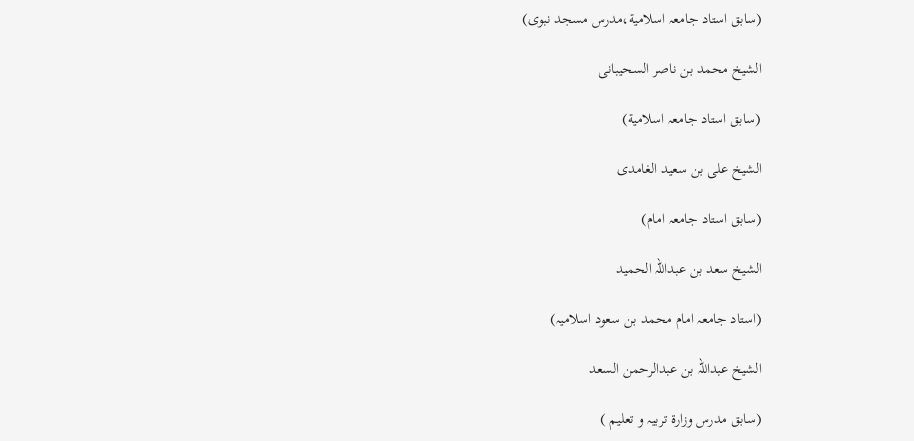(سابق استاد جامعہ اسلامیة،مدرس مسجد نبوی)

الشیخ محمد بن ناصر السحیبانی

(سابق استاد جامعہ اسلامیة)

الشیخ علی بن سعید الغامدی

(سابق استاد جامعہ امام)

الشیخ سعد بن عبداللہ الحمید

(استاد جامعہ امام محمد بن سعود اسلامیہ)

الشیخ عبداللہ بن عبدالرحمن السعد

(سابق مدرس وزارة تربیہ و تعلیم )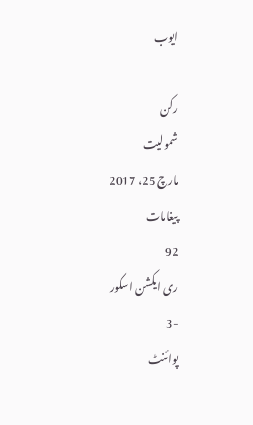ایوب

رکن
شمولیت
مارچ 25، 2017
پیغامات
92
ری ایکشن اسکور
-3
پوائنٹ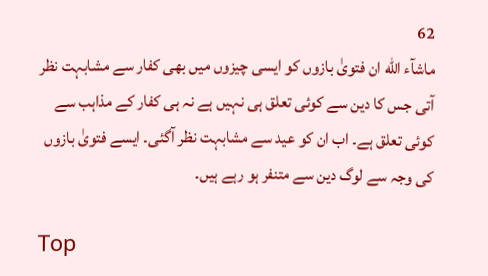62
ماشآء اللّٰه ان فتویٰ بازوں کو ایسی چیزوں میں بھی کفار سے مشابہت نظر آتی جس کا دین سے کوئی تعلق ہی نہیں ہے نہ ہی کفار کے مذاہب سے کوئی تعلق ہے۔ اب ان کو عید سے مشابہت نظر آگئی۔ ایسے فتویٰ بازوں کی وجہ سے لوگ دین سے متنفر ہو رہے ہیں۔

Top